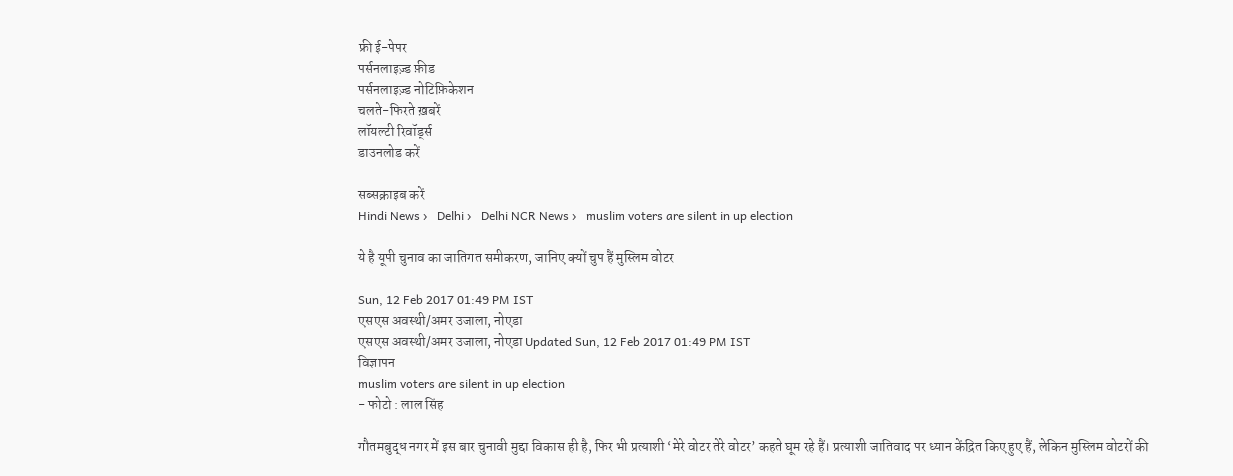फ्री ई-पेपर
पर्सनलाइज़्ड फ़ीड
पर्सनलाइज़्ड नोटिफ़िकेशन
चलते-फिरते ख़बरें
लॉयल्टी रिवॉर्ड्स
डाउनलोड करें

सब्सक्राइब करें
Hindi News ›   Delhi ›   Delhi NCR News ›   muslim voters are silent in up election

ये है यूपी चुनाव का जातिगत समीकरण, जानिए क्यों चुप हैं मुस्लिम वोटर

Sun, 12 Feb 2017 01:49 PM IST
एसएस अवस्थी/अमर उजाला, नोएडा
एसएस अवस्थी/अमर उजाला, नोएडा Updated Sun, 12 Feb 2017 01:49 PM IST
विज्ञापन
muslim voters are silent in up election
- फोटो : लाल सिंह

गौतमबुद्ध नगर में इस बार चुनावी मुद्दा विकास ही है, फिर भी प्रत्याशी ‘मेरे वोटर तेरे वोटर’ कहते घूम रहे हैं। प्रत्याशी जातिवाद पर ध्यान केंद्रित किए हुए हैं, लेकिन मुस्लिम वोटरों की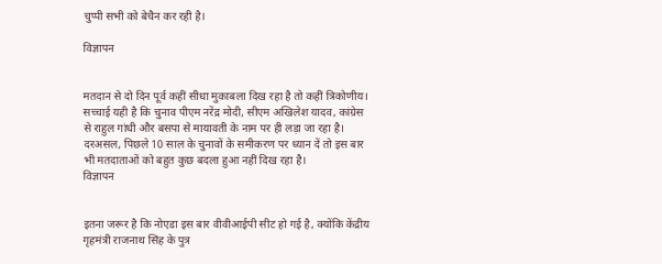चुप्पी सभी को बेचैन कर रही है।

विज्ञापन


मतदान से दो दिन पूर्व कहीं सीधा मुकाबला दिख रहा है तो कहीं त्रिकोणीय। सच्चाई यही है कि चुनाव पीएम नरेंद्र मोदी, सीएम अखिलेश यादव, कांग्रेस से राहुल गांधी और बसपा से मायावती के नाम पर ही लड़ा जा रहा है। दरअसल, पिछले 10 साल के चुनावों के समीकरण पर ध्यान दें तो इस बार भी मतदाताओं को बहुत कुछ बदला हुआ नहीं दिख रहा है।
विज्ञापन


इतना जरूर है कि नोएडा इस बार वीवीआईपी सीट हो गई है, क्योंकि केंद्रीय गृहमंत्री राजनाथ सिंह के पुत्र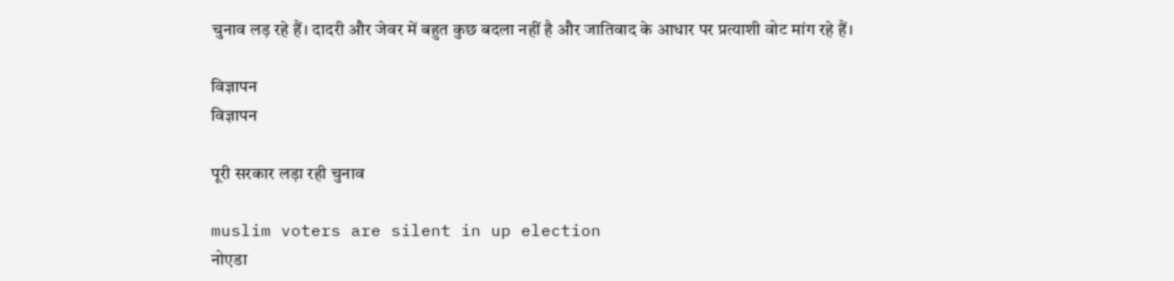चुनाव लड़ रहे हैं। दादरी और जेवर में बहुत कुछ बदला नहीं है और जातिवाद के आधार पर प्रत्याशी वोट मांग रहे हैं।

विज्ञापन
विज्ञापन

पूरी सरकार लड़ा रही चुनाव

muslim voters are silent in up election
नोएडा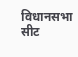विधानसभा सीट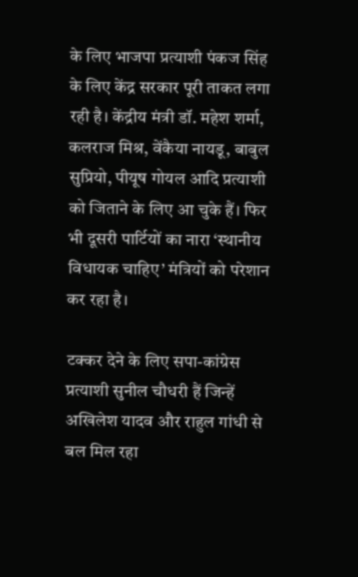के लिए भाजपा प्रत्याशी पंकज सिंह के लिए केंद्र सरकार पूरी ताकत लगा रही है। केंद्रीय मंत्री डॉ. महेश शर्मा, कलराज मिश्र, वेंकैया नायडू, बाबुल सुप्रियो, पीयूष गोयल आदि प्रत्याशी को जिताने के लिए आ चुके हैं। फिर भी दूसरी पार्टियों का नारा ‘स्थानीय विधायक चाहिए’ मंत्रियों को परेशान कर रहा है।

टक्कर देने के लिए सपा-कांग्रेस प्रत्याशी सुनील चौधरी हैं जिन्हें अखिलेश यादव और राहुल गांधी से बल मिल रहा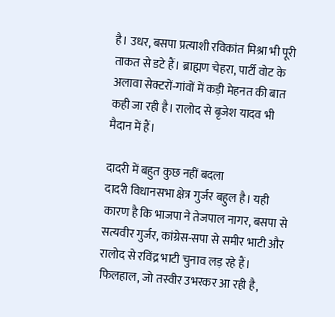है। उधर, बसपा प्रत्याशी रविकांत मिश्रा भी पूरी ताकत से डटे हैं। ब्राह्मण चेहरा, पार्टी वोट के अलावा सेक्टरों-गांवों में कड़ी मेहनत की बात कही जा रही है। रालोद से बृजेश यादव भी मैदान में हैं।

दादरी में बहुत कुछ नहीं बदला
दादरी विधानसभा क्षेत्र गुर्जर बहुल है। यही कारण है कि भाजपा ने तेजपाल नागर, बसपा से सत्यवीर गुर्जर, कांग्रेस-सपा से समीर भाटी और रालोद से रविंद्र भाटी चुनाव लड़ रहे हैं। फिलहाल, जो तस्वीर उभरकर आ रही है,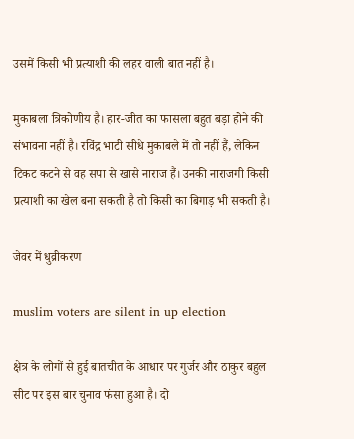उसमें किसी भी प्रत्याशी की लहर वाली बात नहीं है।

मुकाबला त्रिकोणीय है। हार-जीत का फासला बहुत बड़ा होने की संभावना नहीं है। रविंद्र भाटी सीधे मुकाबले में तो नहीं हैं, लेकिन टिकट कटने से वह सपा से खासे नाराज हैं। उनकी नाराजगी किसी प्रत्याशी का खेल बना सकती है तो किसी का बिगाड़ भी सकती है।

जेवर में धुव्रीकरण

muslim voters are silent in up election

क्षेत्र के लोगों से हुई बातचीत के आधार पर गुर्जर और ठाकुर बहुल सीट पर इस बार चुनाव फंसा हुआ है। दो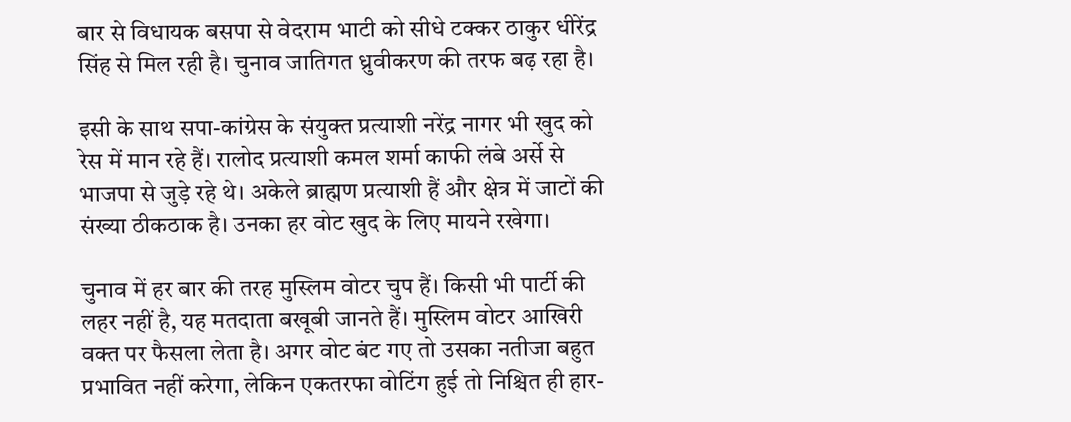बार से विधायक बसपा से वेदराम भाटी को सीधे टक्कर ठाकुर धीरेंद्र सिंह से मिल रही है। चुनाव जातिगत ध्रुवीकरण की तरफ बढ़ रहा है।

इसी के साथ सपा-कांग्रेस के संयुक्त प्रत्याशी नरेंद्र नागर भी खुद को रेस में मान रहे हैं। रालोद प्रत्याशी कमल शर्मा काफी लंबे अर्से से भाजपा से जुड़े रहे थे। अकेले ब्राह्मण प्रत्याशी हैं और क्षेत्र में जाटों की संख्या ठीकठाक है। उनका हर वोट खुद के लिए मायने रखेगा।

चुनाव में हर बार की तरह मुस्लिम वोटर चुप हैं। किसी भी पार्टी की लहर नहीं है, यह मतदाता बखूबी जानते हैं। मुस्लिम वोटर आखिरी वक्त पर फैसला लेता है। अगर वोट बंट गए तो उसका नतीजा बहुत प्रभावित नहीं करेगा, लेकिन एकतरफा वोटिंग हुई तो निश्चित ही हार-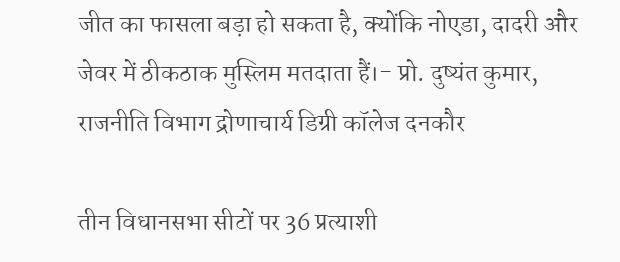जीत का फासला बड़ा हो सकता है, क्योंकि नोएडा, दादरी और जेवर में ठीकठाक मुस्लिम मतदाता हैं।- प्रो. दुष्यंत कुमार, राजनीति विभाग द्रोणाचार्य डिग्री कॉलेज दनकौर

तीन विधानसभा सीटों पर 36 प्रत्याशी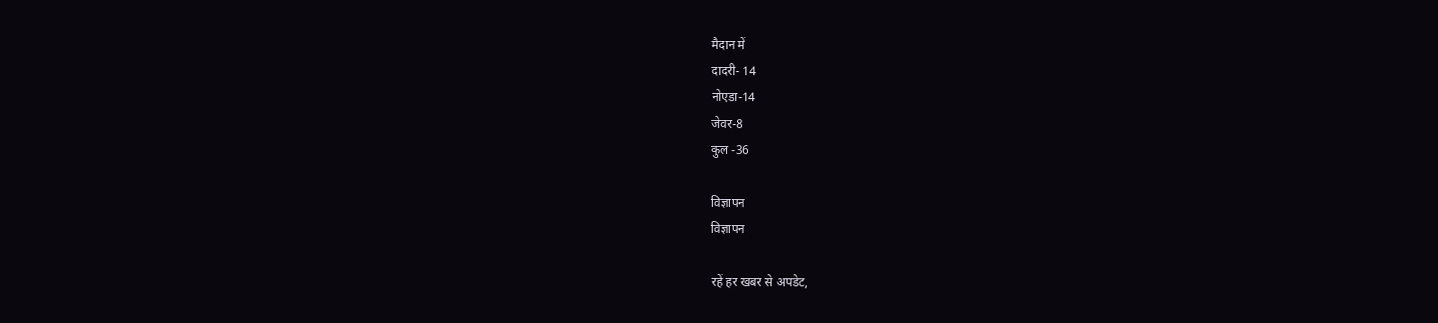मैदान में
दादरी- 14
नोएडा-14
जेवर-8
कुल -36

विज्ञापन
विज्ञापन

रहें हर खबर से अपडेट,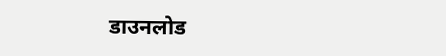डाउनलोड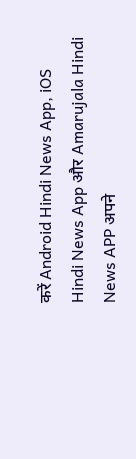करें Android Hindi News App, iOS Hindi News App और Amarujala Hindi News APP अपने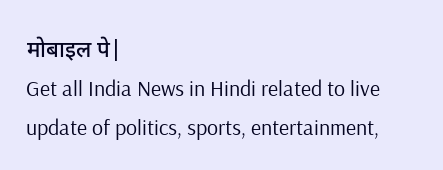मोबाइल पे|
Get all India News in Hindi related to live update of politics, sports, entertainment,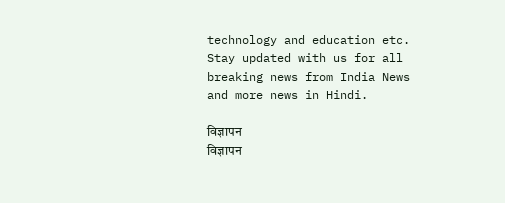technology and education etc. Stay updated with us for all breaking news from India News and more news in Hindi.

विज्ञापन
विज्ञापन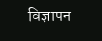विज्ञापन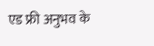एड फ्री अनुभव के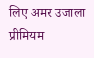लिए अमर उजाला प्रीमियम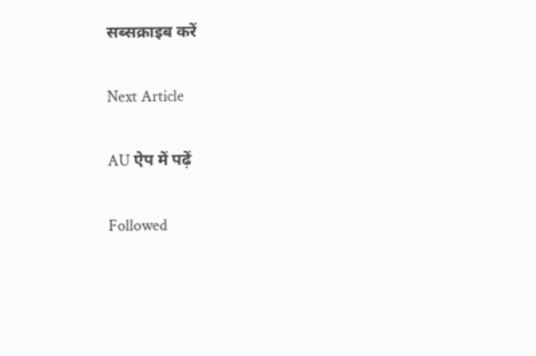सब्सक्राइब करें

Next Article

AU ऐप में पढ़ें

Followed